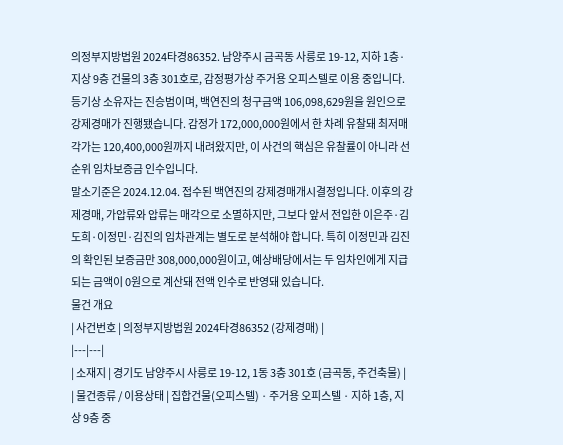의정부지방법원 2024타경86352. 남양주시 금곡동 사릉로 19-12, 지하 1층·지상 9층 건물의 3층 301호로, 감정평가상 주거용 오피스텔로 이용 중입니다. 등기상 소유자는 진승범이며, 백연진의 청구금액 106,098,629원을 원인으로 강제경매가 진행됐습니다. 감정가 172,000,000원에서 한 차례 유찰돼 최저매각가는 120,400,000원까지 내려왔지만, 이 사건의 핵심은 유찰률이 아니라 선순위 임차보증금 인수입니다.
말소기준은 2024.12.04. 접수된 백연진의 강제경매개시결정입니다. 이후의 강제경매, 가압류와 압류는 매각으로 소멸하지만, 그보다 앞서 전입한 이은주·김도희·이정민·김진의 임차관계는 별도로 분석해야 합니다. 특히 이정민과 김진의 확인된 보증금만 308,000,000원이고, 예상배당에서는 두 임차인에게 지급되는 금액이 0원으로 계산돼 전액 인수로 반영돼 있습니다.
물건 개요
| 사건번호 | 의정부지방법원 2024타경86352 (강제경매) |
|---|---|
| 소재지 | 경기도 남양주시 사릉로 19-12, 1동 3층 301호 (금곡동, 주건축물) |
| 물건종류 / 이용상태 | 집합건물(오피스텔) · 주거용 오피스텔 · 지하 1층, 지상 9층 중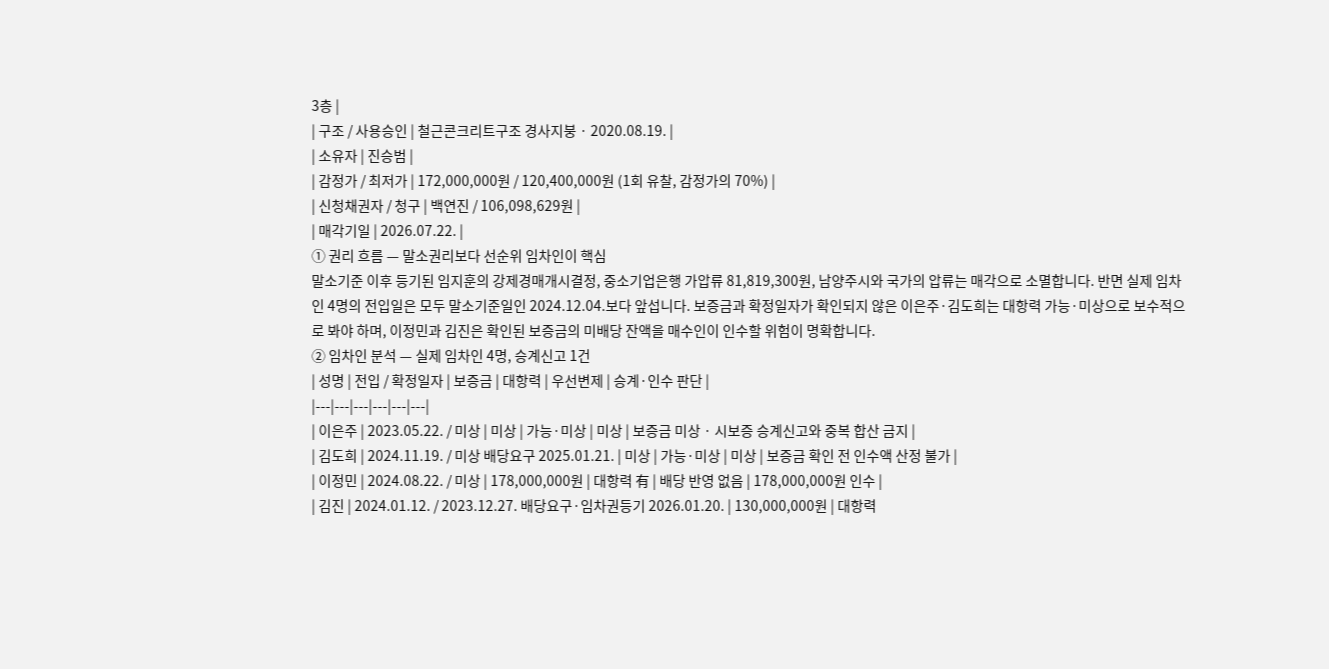3층 |
| 구조 / 사용승인 | 철근콘크리트구조 경사지붕 · 2020.08.19. |
| 소유자 | 진승범 |
| 감정가 / 최저가 | 172,000,000원 / 120,400,000원 (1회 유찰, 감정가의 70%) |
| 신청채권자 / 청구 | 백연진 / 106,098,629원 |
| 매각기일 | 2026.07.22. |
① 권리 흐름 — 말소권리보다 선순위 임차인이 핵심
말소기준 이후 등기된 임지훈의 강제경매개시결정, 중소기업은행 가압류 81,819,300원, 남양주시와 국가의 압류는 매각으로 소멸합니다. 반면 실제 임차인 4명의 전입일은 모두 말소기준일인 2024.12.04.보다 앞섭니다. 보증금과 확정일자가 확인되지 않은 이은주·김도희는 대항력 가능·미상으로 보수적으로 봐야 하며, 이정민과 김진은 확인된 보증금의 미배당 잔액을 매수인이 인수할 위험이 명확합니다.
② 임차인 분석 — 실제 임차인 4명, 승계신고 1건
| 성명 | 전입 / 확정일자 | 보증금 | 대항력 | 우선변제 | 승계·인수 판단 |
|---|---|---|---|---|---|
| 이은주 | 2023.05.22. / 미상 | 미상 | 가능·미상 | 미상 | 보증금 미상 · 시보증 승계신고와 중복 합산 금지 |
| 김도희 | 2024.11.19. / 미상 배당요구 2025.01.21. | 미상 | 가능·미상 | 미상 | 보증금 확인 전 인수액 산정 불가 |
| 이정민 | 2024.08.22. / 미상 | 178,000,000원 | 대항력 有 | 배당 반영 없음 | 178,000,000원 인수 |
| 김진 | 2024.01.12. / 2023.12.27. 배당요구·임차권등기 2026.01.20. | 130,000,000원 | 대항력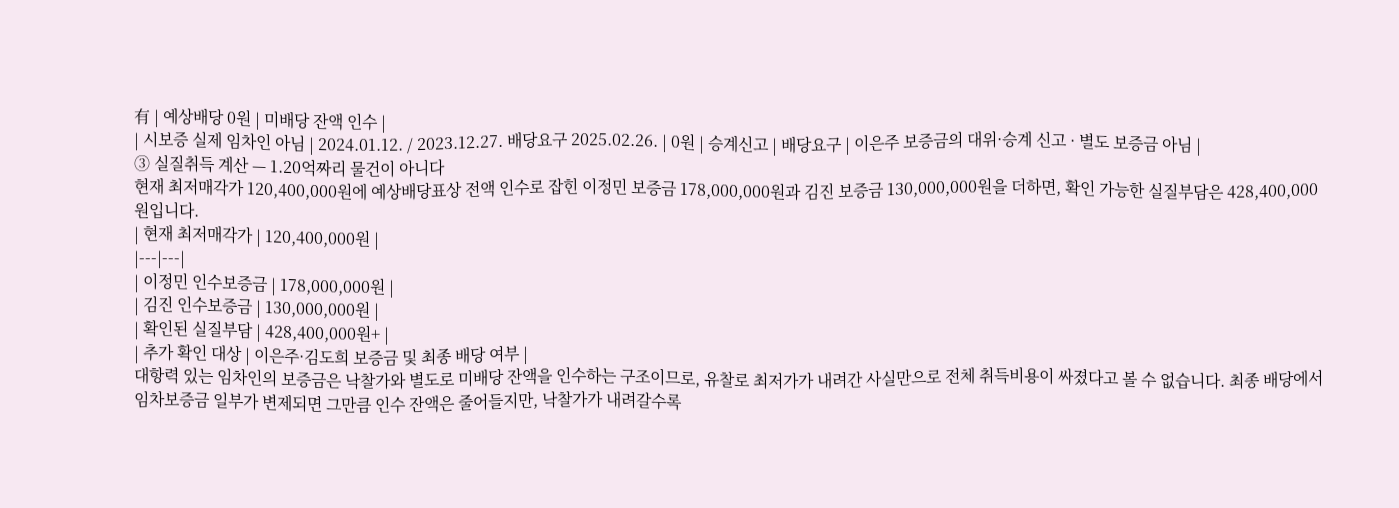有 | 예상배당 0원 | 미배당 잔액 인수 |
| 시보증 실제 임차인 아님 | 2024.01.12. / 2023.12.27. 배당요구 2025.02.26. | 0원 | 승계신고 | 배당요구 | 이은주 보증금의 대위·승계 신고 · 별도 보증금 아님 |
③ 실질취득 계산 — 1.20억짜리 물건이 아니다
현재 최저매각가 120,400,000원에 예상배당표상 전액 인수로 잡힌 이정민 보증금 178,000,000원과 김진 보증금 130,000,000원을 더하면, 확인 가능한 실질부담은 428,400,000원입니다.
| 현재 최저매각가 | 120,400,000원 |
|---|---|
| 이정민 인수보증금 | 178,000,000원 |
| 김진 인수보증금 | 130,000,000원 |
| 확인된 실질부담 | 428,400,000원+ |
| 추가 확인 대상 | 이은주·김도희 보증금 및 최종 배당 여부 |
대항력 있는 임차인의 보증금은 낙찰가와 별도로 미배당 잔액을 인수하는 구조이므로, 유찰로 최저가가 내려간 사실만으로 전체 취득비용이 싸졌다고 볼 수 없습니다. 최종 배당에서 임차보증금 일부가 변제되면 그만큼 인수 잔액은 줄어들지만, 낙찰가가 내려갈수록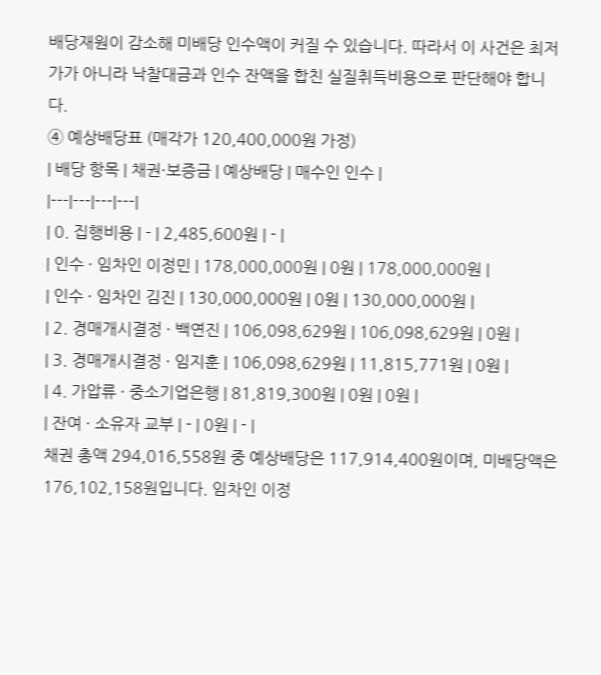배당재원이 감소해 미배당 인수액이 커질 수 있습니다. 따라서 이 사건은 최저가가 아니라 낙찰대금과 인수 잔액을 합친 실질취득비용으로 판단해야 합니다.
④ 예상배당표 (매각가 120,400,000원 가정)
| 배당 항목 | 채권·보증금 | 예상배당 | 매수인 인수 |
|---|---|---|---|
| 0. 집행비용 | - | 2,485,600원 | - |
| 인수 · 임차인 이정민 | 178,000,000원 | 0원 | 178,000,000원 |
| 인수 · 임차인 김진 | 130,000,000원 | 0원 | 130,000,000원 |
| 2. 경매개시결정 · 백연진 | 106,098,629원 | 106,098,629원 | 0원 |
| 3. 경매개시결정 · 임지훈 | 106,098,629원 | 11,815,771원 | 0원 |
| 4. 가압류 · 중소기업은행 | 81,819,300원 | 0원 | 0원 |
| 잔여 · 소유자 교부 | - | 0원 | - |
채권 총액 294,016,558원 중 예상배당은 117,914,400원이며, 미배당액은 176,102,158원입니다. 임차인 이정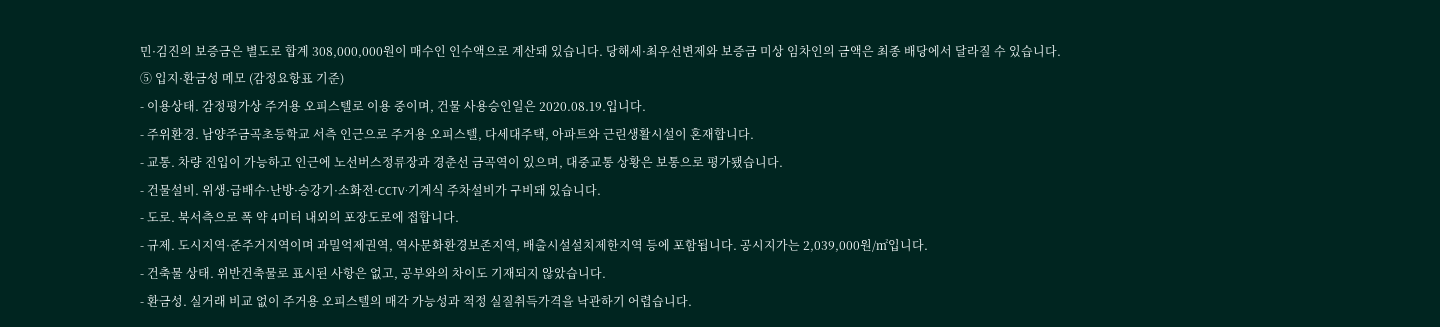민·김진의 보증금은 별도로 합계 308,000,000원이 매수인 인수액으로 계산돼 있습니다. 당해세·최우선변제와 보증금 미상 임차인의 금액은 최종 배당에서 달라질 수 있습니다.
⑤ 입지·환금성 메모 (감정요항표 기준)
- 이용상태. 감정평가상 주거용 오피스텔로 이용 중이며, 건물 사용승인일은 2020.08.19.입니다.
- 주위환경. 남양주금곡초등학교 서측 인근으로 주거용 오피스텔, 다세대주택, 아파트와 근린생활시설이 혼재합니다.
- 교통. 차량 진입이 가능하고 인근에 노선버스정류장과 경춘선 금곡역이 있으며, 대중교통 상황은 보통으로 평가됐습니다.
- 건물설비. 위생·급배수·난방·승강기·소화전·CCTV·기계식 주차설비가 구비돼 있습니다.
- 도로. 북서측으로 폭 약 4미터 내외의 포장도로에 접합니다.
- 규제. 도시지역·준주거지역이며 과밀억제권역, 역사문화환경보존지역, 배출시설설치제한지역 등에 포함됩니다. 공시지가는 2,039,000원/㎡입니다.
- 건축물 상태. 위반건축물로 표시된 사항은 없고, 공부와의 차이도 기재되지 않았습니다.
- 환금성. 실거래 비교 없이 주거용 오피스텔의 매각 가능성과 적정 실질취득가격을 낙관하기 어렵습니다.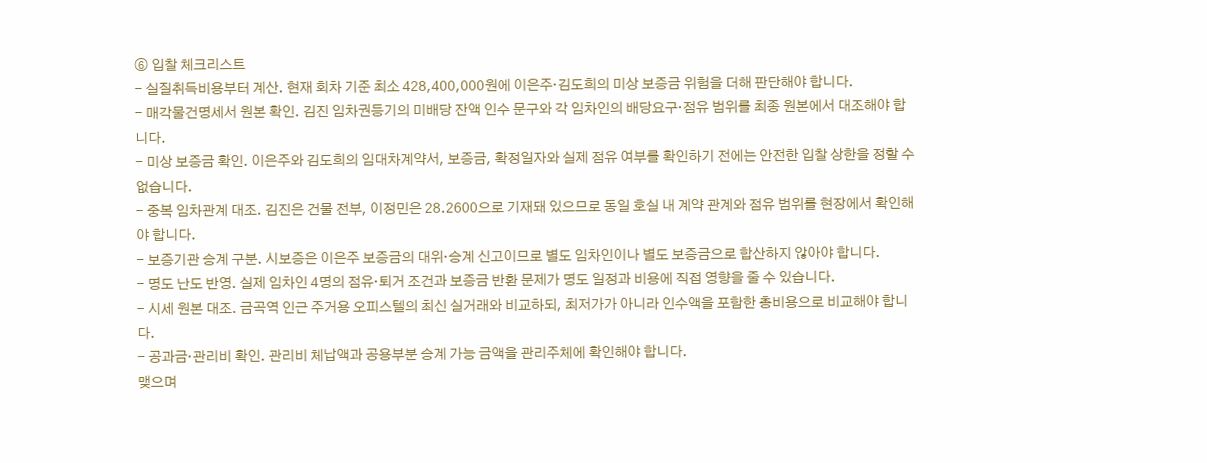⑥ 입찰 체크리스트
- 실질취득비용부터 계산. 현재 회차 기준 최소 428,400,000원에 이은주·김도희의 미상 보증금 위험을 더해 판단해야 합니다.
- 매각물건명세서 원본 확인. 김진 임차권등기의 미배당 잔액 인수 문구와 각 임차인의 배당요구·점유 범위를 최종 원본에서 대조해야 합니다.
- 미상 보증금 확인. 이은주와 김도희의 임대차계약서, 보증금, 확정일자와 실제 점유 여부를 확인하기 전에는 안전한 입찰 상한을 정할 수 없습니다.
- 중복 임차관계 대조. 김진은 건물 전부, 이정민은 28.2600으로 기재돼 있으므로 동일 호실 내 계약 관계와 점유 범위를 현장에서 확인해야 합니다.
- 보증기관 승계 구분. 시보증은 이은주 보증금의 대위·승계 신고이므로 별도 임차인이나 별도 보증금으로 합산하지 않아야 합니다.
- 명도 난도 반영. 실제 임차인 4명의 점유·퇴거 조건과 보증금 반환 문제가 명도 일정과 비용에 직접 영향을 줄 수 있습니다.
- 시세 원본 대조. 금곡역 인근 주거용 오피스텔의 최신 실거래와 비교하되, 최저가가 아니라 인수액을 포함한 총비용으로 비교해야 합니다.
- 공과금·관리비 확인. 관리비 체납액과 공용부분 승계 가능 금액을 관리주체에 확인해야 합니다.
맺으며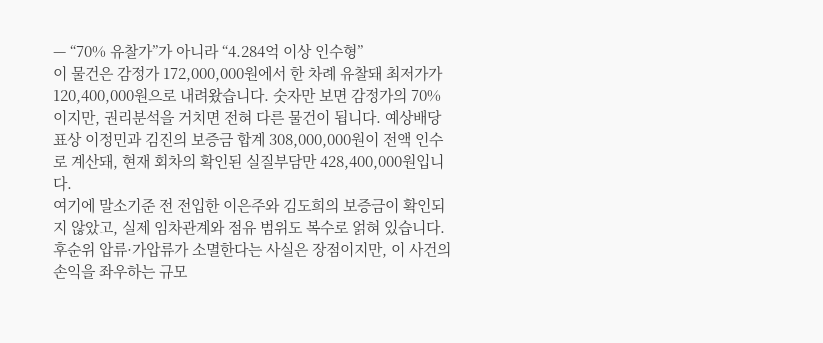— “70% 유찰가”가 아니라 “4.284억 이상 인수형”
이 물건은 감정가 172,000,000원에서 한 차례 유찰돼 최저가가 120,400,000원으로 내려왔습니다. 숫자만 보면 감정가의 70%이지만, 권리분석을 거치면 전혀 다른 물건이 됩니다. 예상배당표상 이정민과 김진의 보증금 합계 308,000,000원이 전액 인수로 계산돼, 현재 회차의 확인된 실질부담만 428,400,000원입니다.
여기에 말소기준 전 전입한 이은주와 김도희의 보증금이 확인되지 않았고, 실제 임차관계와 점유 범위도 복수로 얽혀 있습니다. 후순위 압류·가압류가 소멸한다는 사실은 장점이지만, 이 사건의 손익을 좌우하는 규모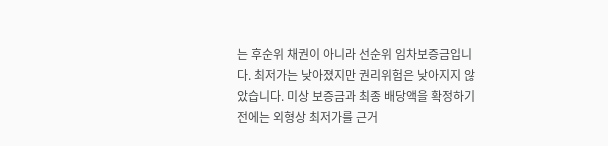는 후순위 채권이 아니라 선순위 임차보증금입니다. 최저가는 낮아졌지만 권리위험은 낮아지지 않았습니다. 미상 보증금과 최종 배당액을 확정하기 전에는 외형상 최저가를 근거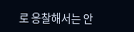로 응찰해서는 안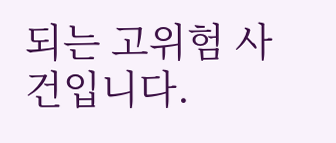되는 고위험 사건입니다.